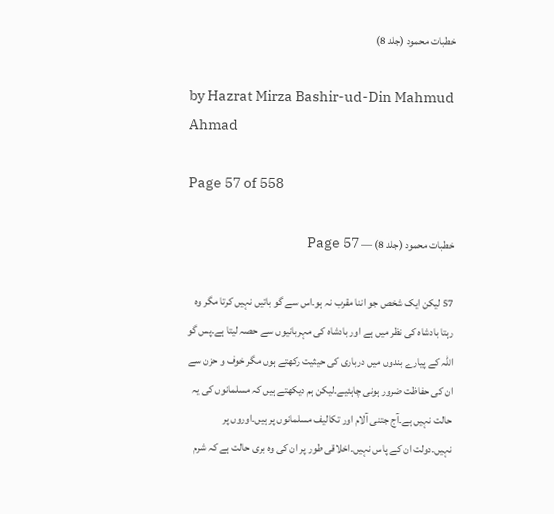خطبات محمود (جلد 8)

by Hazrat Mirza Bashir-ud-Din Mahmud Ahmad

Page 57 of 558

خطبات محمود (جلد 8) — Page 57

57 لیکن ایک شخص جو اننا مقرب نہ ہو۔اس سے گو باتیں نہیں کرتا مگر وہ رہتا بادشاہ کی نظر میں ہے اور بادشاہ کی مہربانیوں سے حصہ لیتا ہے۔پس گو اللہ کے پیارے بندوں میں درباری کی حیثیت رکھتے ہوں مگر خوف و حزن سے ان کی حفاظت ضرور ہونی چاہئیے۔لیکن ہم دیکھتے ہیں کہ مسلمانوں کی یہ حالت نہیں ہے۔آج جتنی آلام اور تکالیف مسلمانوں پر ہیں۔اوروں پر نہیں۔دولت ان کے پاس نہیں۔اخلاقی طور پر ان کی وہ بری حالت ہے کہ شرم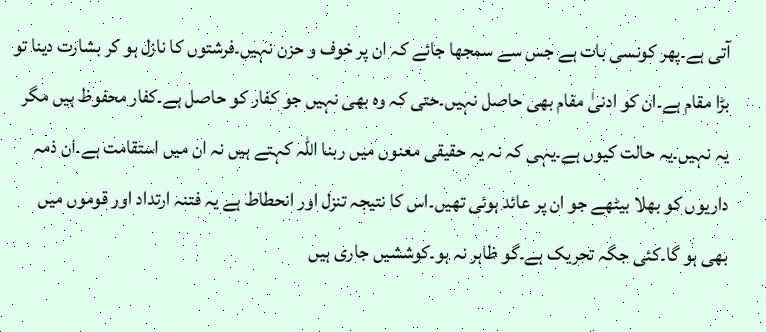آتی ہے۔پھر کونسی بات ہے جس سے سمجھا جائے کہ ان پر خوف و حزن نہیں۔فرشتوں کا نازل ہو کر بشارت دینا تو بڑا مقام ہے۔ان کو ادنیٰ مقام بھی حاصل نہیں۔حتی کہ وہ بھی نہیں جو کفار کو حاصل ہے۔کفار محفوظ ہیں مگر یہ نہیں۔یہ حالت کیوں ہے۔یہی کہ نہ یہ حقیقی معنوں میں ربنا اللہ کہتے ہیں نہ ان میں استقامت ہے۔ان ذمہ داریوں کو بھلا بیٹھے جو ان پر عائد ہوئی تھیں۔اس کا نتیجہ تنزل اور انحطاط ہے یہ فتنہ ارتداد اور قوموں میں بھی ہو گا۔کئی جگہ تحریک ہے۔گو ظاہر نہ ہو۔کوششیں جاری ہیں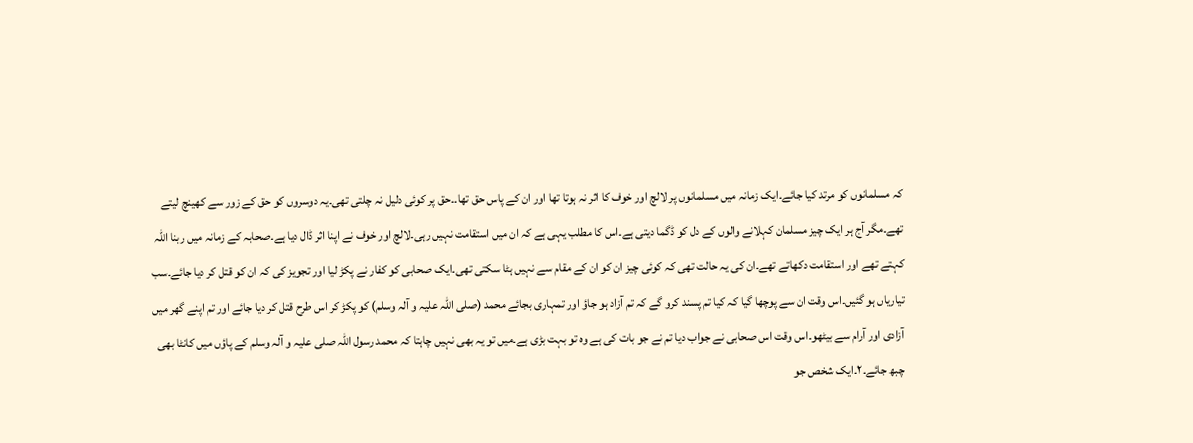کہ مسلمانوں کو مرتد کیا جائے۔ایک زمانہ میں مسلمانوں پر لالچ اور خوف کا اثر نہ ہوتا تھا اور ان کے پاس حق تھا۔۔حق پر کوئی دلیل نہ چلتی تھی۔یہ دوسروں کو حق کے زور سے کھینچ لیتے تھے۔مگر آج ہر ایک چیز مسلمان کہلانے والوں کے دل کو ڈگما دیتی ہے۔اس کا مطلب یہی ہے کہ ان میں استقامت نہیں رہی۔لالچ اور خوف نے اپنا اثر ڈال دیا ہے۔صحابہ کے زمانہ میں ربنا اللہ کہتے تھے اور استقامت دکھاتے تھے۔ان کی یہ حالت تھی کہ کوئی چیز ان کو ان کے مقام سے نہیں ہٹا سکتی تھی۔ایک صحابی کو کفار نے پکڑ لیا اور تجویز کی کہ ان کو قتل کر دیا جائے۔سب تیاریاں ہو گئیں۔اس وقت ان سے پوچھا گیا کہ کیا تم پسند کرو گے کہ تم آزاد ہو جاؤ اور تمہاری بجائے محمد (صلی اللہ علیہ و آلہ وسلم) کو پکڑ کر اس طرح قتل کر دیا جائے اور تم اپنے گھر میں آزادی اور آرام سے بیٹھو۔اس وقت اس صحابی نے جواب دیا تم نے جو بات کی ہے وہ تو بہت بڑی ہے۔میں تو یہ بھی نہیں چاہتا کہ محمد رسول اللہ صلی علیہ و آلہ وسلم کے پاؤں میں کانٹا بھی چبھ جائے۔۲۔ایک شخص جو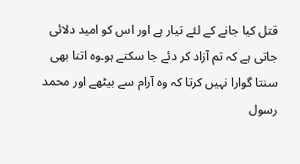قتل کیا جانے کے لئے تیار ہے اور اس کو امید دلائی جاتی ہے کہ تم آزاد کر دئے جا سکتے ہو۔وہ اتنا بھی سنتا گوارا نہیں کرتا کہ وہ آرام سے بیٹھے اور محمد رسول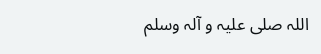اللہ صلی علیہ و آلہ وسلم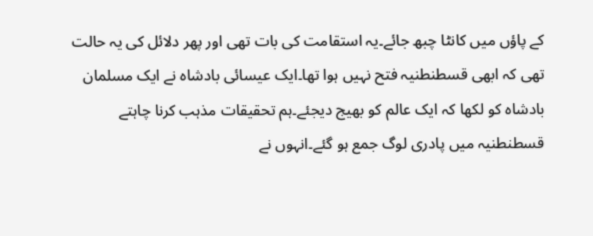کے پاؤں میں کانٹا چبھ جائے۔یہ استقامت کی بات تھی اور پھر دلائل کی یہ حالت تھی کہ ابھی قسطنطنیہ فتح نہیں ہوا تھا۔ایک عیسائی بادشاہ نے ایک مسلمان بادشاہ کو لکھا کہ ایک عالم کو بھیج دیجئے۔ہم تحقیقات مذہب کرنا چاہتے قسطنطنیہ میں پادری لوگ جمع ہو گئے۔انہوں نے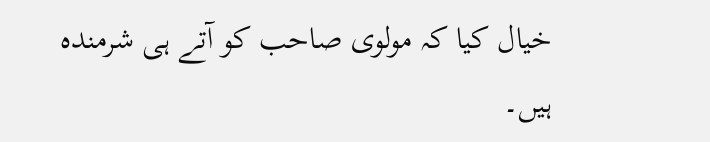خیال کیا کہ مولوی صاحب کو آتے ہی شرمندہ ہیں۔